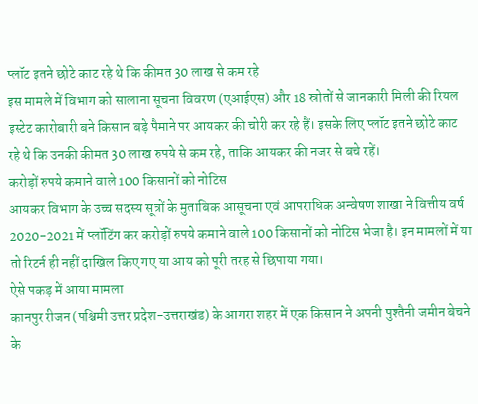प्लॉट इतने छोटे काट रहे थे कि कीमत 30 लाख से कम रहे
इस मामले में विभाग को सालाना सूचना विवरण (एआईएस) और 18 स्रोतों से जानकारी मिली की रियल इस्टेट कारोबारी बने किसान बड़े पैमाने पर आयकर की चोरी कर रहे हैं। इसके लिए प्लॉट इतने छोटे काट रहे थे कि उनकी कीमत 30 लाख रुपये से कम रहे, ताकि आयकर की नजर से बचे रहें।
करोड़ों रुपये कमाने वाले 100 किसानों को नोटिस
आयकर विभाग के उच्च सदस्य सूत्रों के मुताबिक आसूचना एवं आपराधिक अन्वेषण शाखा ने वित्तीय वर्ष 2020-2021 में प्लॉटिंग कर करोड़ों रुपये कमाने वाले 100 किसानों को नोटिस भेजा है। इन मामलों में या तो रिटर्न ही नहीं दाखिल किए गए या आय को पूरी तरह से छिपाया गया।
ऐसे पकड़ में आया मामला
कानपुर रीजन (पश्चिमी उत्तर प्रदेश-उत्तराखंड) के आगरा शहर में एक किसान ने अपनी पुश्तैनी जमीन बेचने के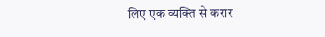लिए एक व्यक्ति से करार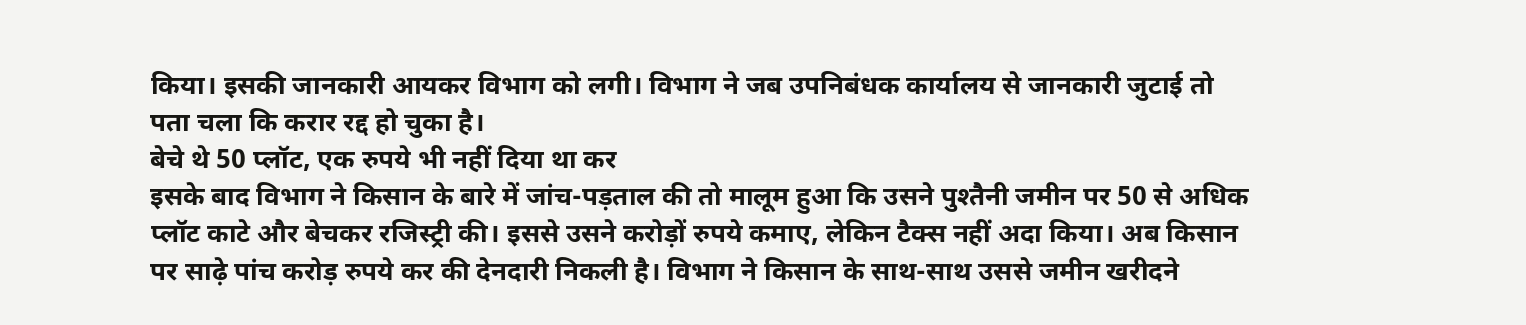किया। इसकी जानकारी आयकर विभाग को लगी। विभाग ने जब उपनिबंधक कार्यालय से जानकारी जुटाई तो पता चला कि करार रद्द हो चुका है।
बेचे थे 50 प्लॉट, एक रुपये भी नहीं दिया था कर
इसके बाद विभाग ने किसान के बारे में जांच-पड़ताल की तो मालूम हुआ कि उसने पुश्तैनी जमीन पर 50 से अधिक प्लॉट काटे और बेचकर रजिस्ट्री की। इससे उसने करोड़ों रुपये कमाए, लेकिन टैक्स नहीं अदा किया। अब किसान पर साढ़े पांच करोड़ रुपये कर की देनदारी निकली है। विभाग ने किसान के साथ-साथ उससे जमीन खरीदने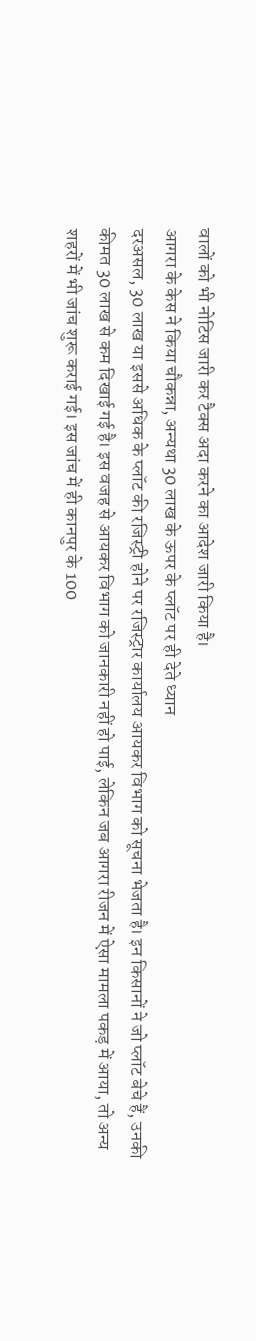वालों को भी नोटिस जारी कर टैक्स अदा करने का आदेश जारी किया है।
आगरा के केस ने किया चौकन्ना, अन्यथा 30 लाख के ऊपर के प्लॉट पर ही देते ध्यान
दरअसल, 30 लाख या इससे अधिक के प्लॉट की रजिस्ट्री होने पर रजिस्ट्रार कार्यालय आयकर विभाग को सूचना भेजता है। इन किसानों ने जो प्लॉट बेचे हैं, उनकी कीमत 30 लाख से कम दिखाई गई है। इस वजह से आयकर विभाग को जानकारी नहीं हो पाई, लेकिन जब आगरा रीजन में ऐसा मामला पकड़ में आया, तो अन्य शहरों में भी जांच शुरू कराई गई। इस जांच में ही कानपुर के 100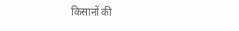किसानों की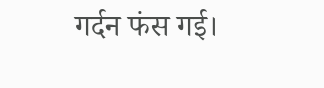गर्दन फंस गई।